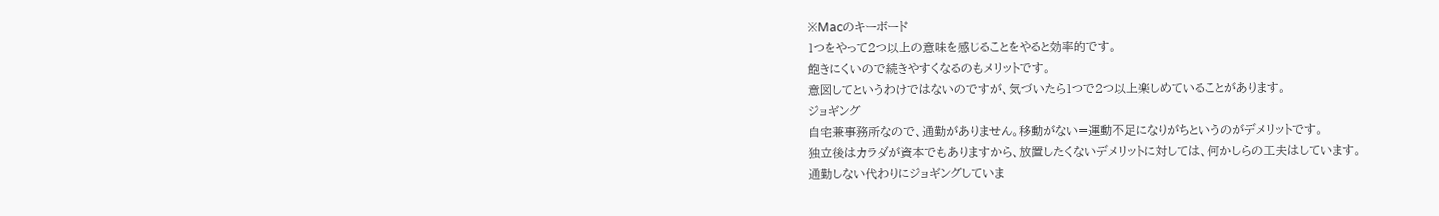※Macのキーボード
1つをやって2つ以上の意味を感じることをやると効率的です。
飽きにくいので続きやすくなるのもメリットです。
意図してというわけではないのですが、気づいたら1つで2つ以上楽しめていることがあります。
ジョギング
自宅兼事務所なので、通勤がありません。移動がない=運動不足になりがちというのがデメリットです。
独立後はカラダが資本でもありますから、放置したくないデメリットに対しては、何かしらの工夫はしています。
通勤しない代わりにジョギングしていま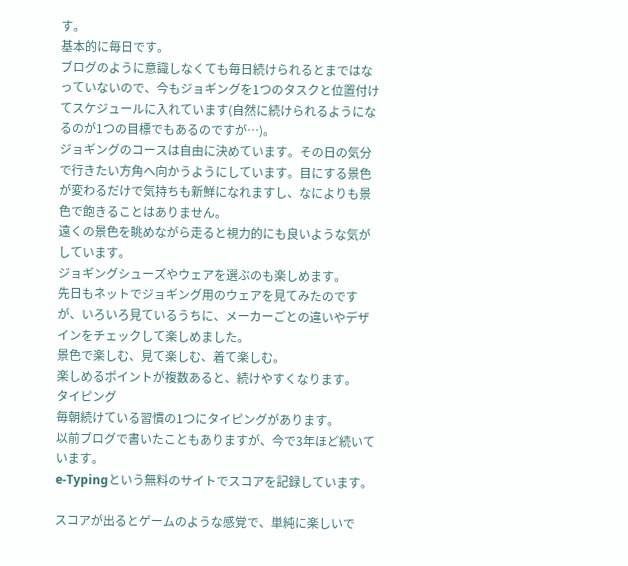す。
基本的に毎日です。
ブログのように意識しなくても毎日続けられるとまではなっていないので、今もジョギングを1つのタスクと位置付けてスケジュールに入れています(自然に続けられるようになるのが1つの目標でもあるのですが…)。
ジョギングのコースは自由に決めています。その日の気分で行きたい方角へ向かうようにしています。目にする景色が変わるだけで気持ちも新鮮になれますし、なによりも景色で飽きることはありません。
遠くの景色を眺めながら走ると視力的にも良いような気がしています。
ジョギングシューズやウェアを選ぶのも楽しめます。
先日もネットでジョギング用のウェアを見てみたのですが、いろいろ見ているうちに、メーカーごとの違いやデザインをチェックして楽しめました。
景色で楽しむ、見て楽しむ、着て楽しむ。
楽しめるポイントが複数あると、続けやすくなります。
タイピング
毎朝続けている習慣の1つにタイピングがあります。
以前ブログで書いたこともありますが、今で3年ほど続いています。
e-Typingという無料のサイトでスコアを記録しています。

スコアが出るとゲームのような感覚で、単純に楽しいで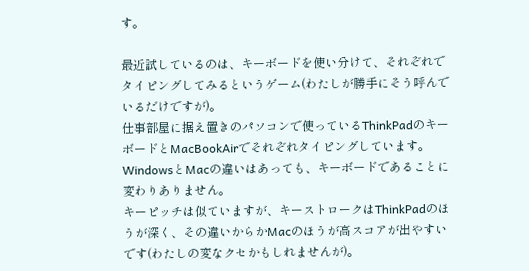す。

最近試しているのは、キーボードを使い分けて、それぞれでタイピングしてみるというゲーム(わたしが勝手にそう呼んでいるだけですが)。
仕事部屋に据え置きのパソコンで使っているThinkPadのキーボードとMacBookAirでそれぞれタイピングしています。
WindowsとMacの違いはあっても、キーボードであることに変わりありません。
キーピッチは似ていますが、キーストロークはThinkPadのほうが深く、その違いからかMacのほうが高スコアが出やすいです(わたしの変なクセかもしれませんが)。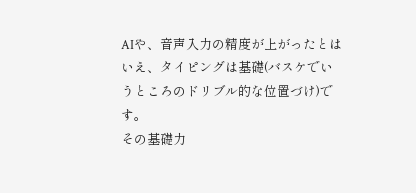AIや、音声入力の精度が上がったとはいえ、タイピングは基礎(バスケでいうところのドリブル的な位置づけ)です。
その基礎力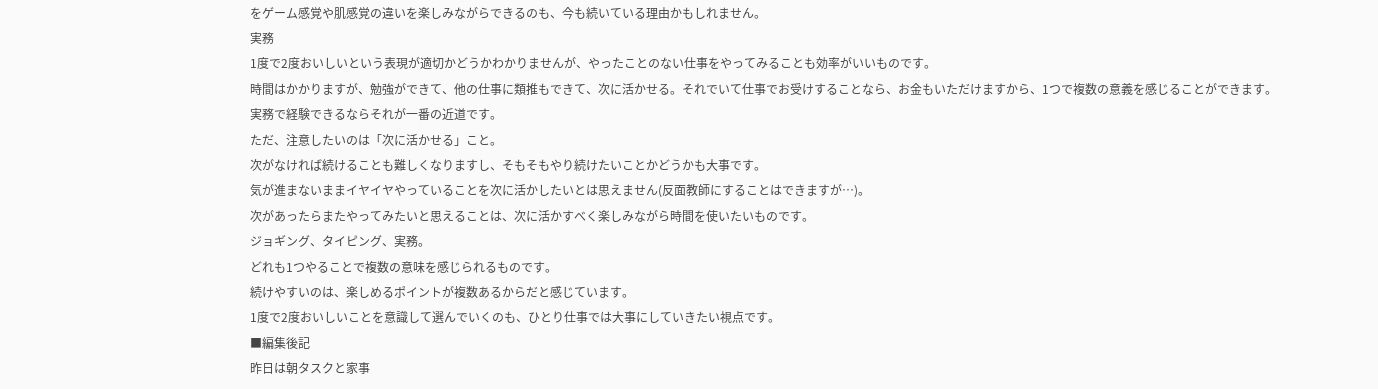をゲーム感覚や肌感覚の違いを楽しみながらできるのも、今も続いている理由かもしれません。
実務
1度で2度おいしいという表現が適切かどうかわかりませんが、やったことのない仕事をやってみることも効率がいいものです。
時間はかかりますが、勉強ができて、他の仕事に類推もできて、次に活かせる。それでいて仕事でお受けすることなら、お金もいただけますから、1つで複数の意義を感じることができます。
実務で経験できるならそれが一番の近道です。
ただ、注意したいのは「次に活かせる」こと。
次がなければ続けることも難しくなりますし、そもそもやり続けたいことかどうかも大事です。
気が進まないままイヤイヤやっていることを次に活かしたいとは思えません(反面教師にすることはできますが…)。
次があったらまたやってみたいと思えることは、次に活かすべく楽しみながら時間を使いたいものです。
ジョギング、タイピング、実務。
どれも1つやることで複数の意味を感じられるものです。
続けやすいのは、楽しめるポイントが複数あるからだと感じています。
1度で2度おいしいことを意識して選んでいくのも、ひとり仕事では大事にしていきたい視点です。
■編集後記
昨日は朝タスクと家事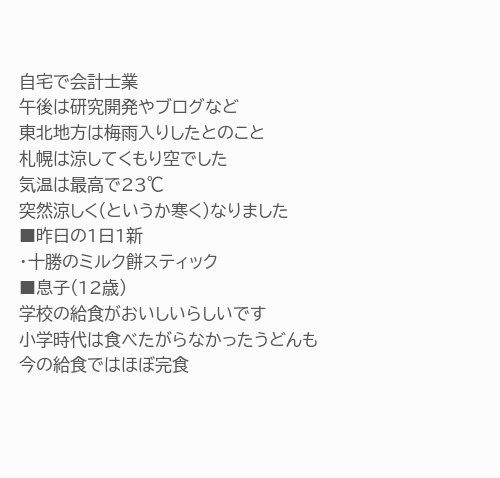自宅で会計士業
午後は研究開発やブログなど
東北地方は梅雨入りしたとのこと
札幌は涼してくもり空でした
気温は最高で23℃
突然涼しく(というか寒く)なりました
■昨日の1日1新
・十勝のミルク餅スティック
■息子(12歳)
学校の給食がおいしいらしいです
小学時代は食べたがらなかったうどんも
今の給食ではほぼ完食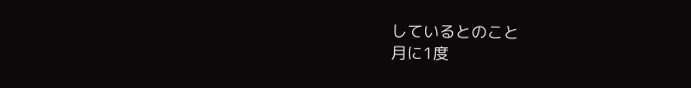しているとのこと
月に1度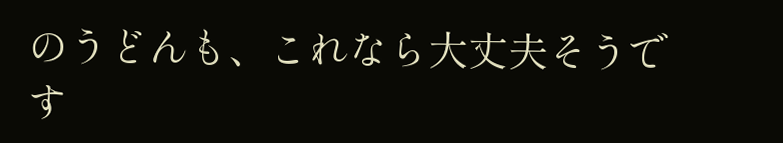のうどんも、これなら大丈夫そうです